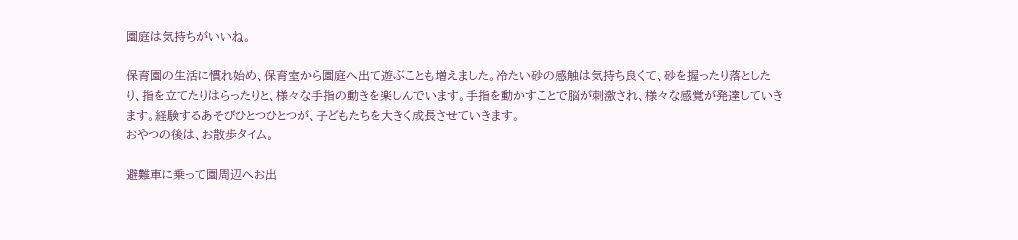園庭は気持ちがいいね。

保育園の生活に慣れ始め、保育室から園庭へ出て遊ぶことも増えました。冷たい砂の感触は気持ち良くて、砂を握ったり落としたり、指を立てたりはらったりと、様々な手指の動きを楽しんでいます。手指を動かすことで脳が刺激され、様々な感覚が発達していきます。経験するあそびひとつひとつが、子どもたちを大きく成長させていきます。
おやつの後は、お散歩タイム。

避難車に乗って園周辺へお出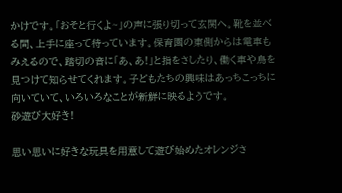かけです。「おそと行くよ~」の声に張り切って玄関へ。靴を並べる間、上手に座って待っています。保育園の東側からは電車もみえるので、踏切の音に「あ、あ!」と指をさしたり、働く車や鳥を見つけて知らせてくれます。子どもたちの興味はあっちこっちに向いていて、いろいろなことが新鮮に映るようです。
砂遊び大好き!

思い思いに好きな玩具を用意して遊び始めたオレンジさ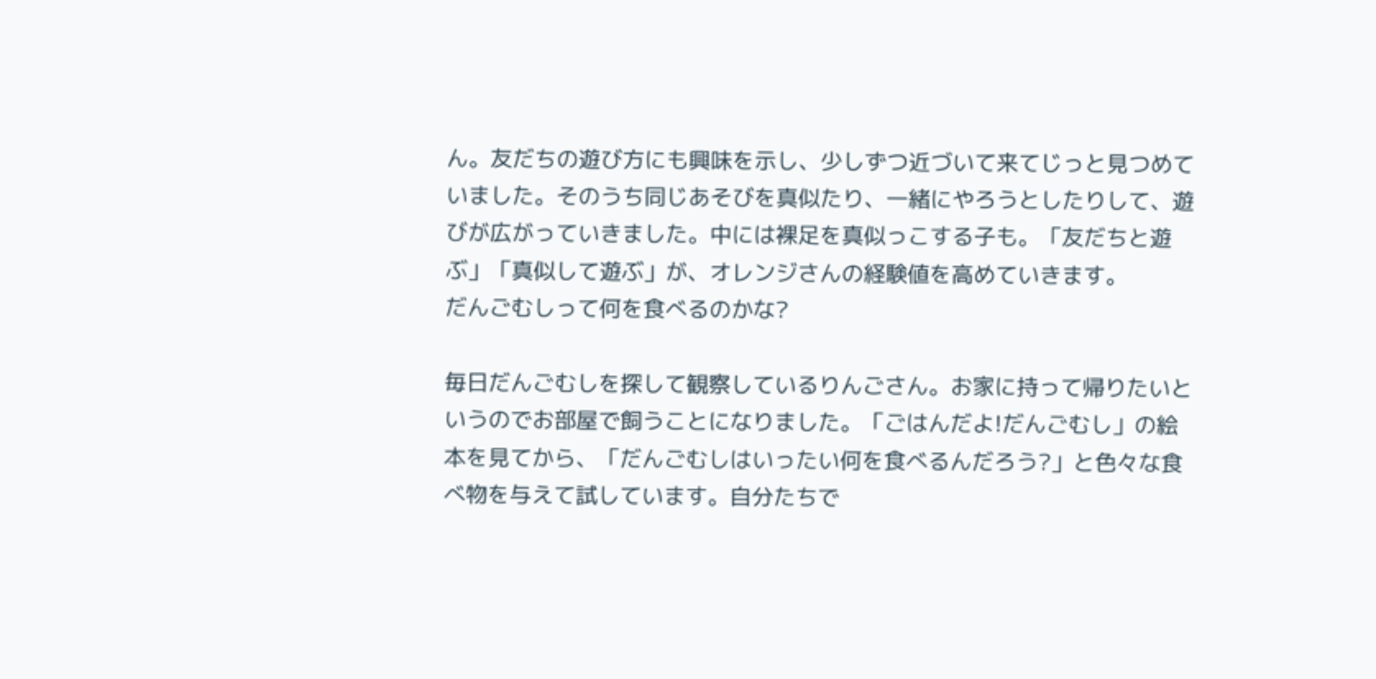ん。友だちの遊び方にも興味を示し、少しずつ近づいて来てじっと見つめていました。そのうち同じあそびを真似たり、一緒にやろうとしたりして、遊びが広がっていきました。中には裸足を真似っこする子も。「友だちと遊ぶ」「真似して遊ぶ」が、オレンジさんの経験値を高めていきます。
だんごむしって何を食べるのかな?

毎日だんごむしを探して観察しているりんごさん。お家に持って帰りたいというのでお部屋で飼うことになりました。「ごはんだよ!だんごむし」の絵本を見てから、「だんごむしはいったい何を食べるんだろう?」と色々な食べ物を与えて試しています。自分たちで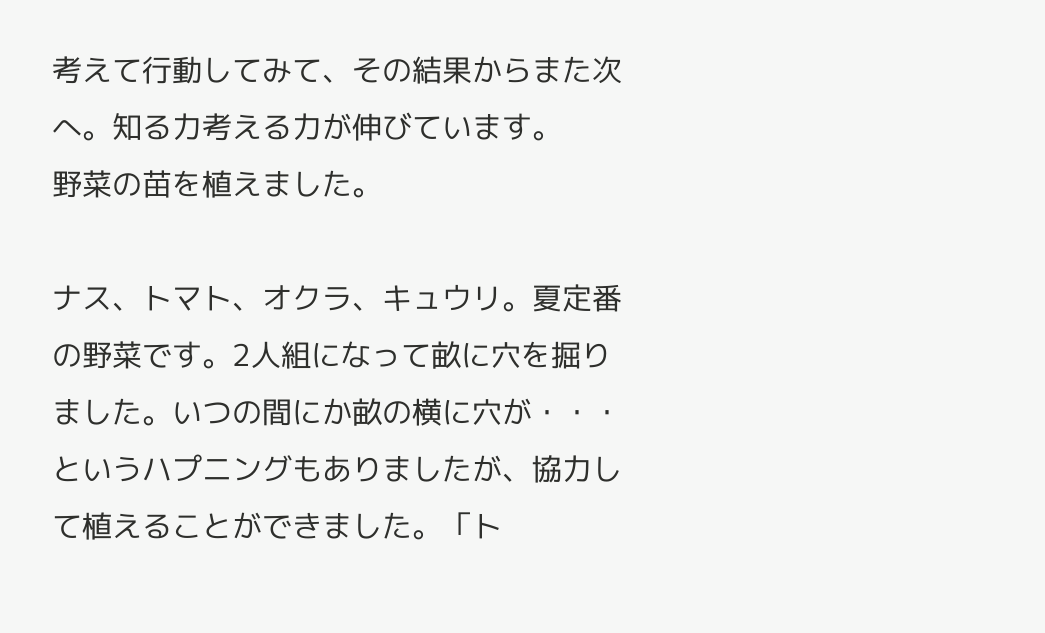考えて行動してみて、その結果からまた次へ。知る力考える力が伸びています。
野菜の苗を植えました。

ナス、トマト、オクラ、キュウリ。夏定番の野菜です。2人組になって畝に穴を掘りました。いつの間にか畝の横に穴が・・・というハプニングもありましたが、協力して植えることができました。「ト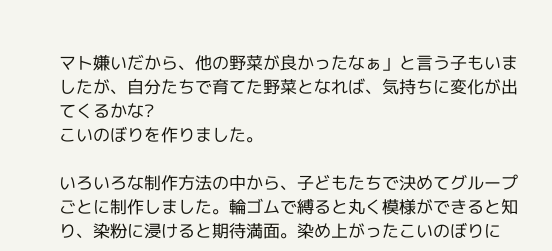マト嫌いだから、他の野菜が良かったなぁ」と言う子もいましたが、自分たちで育てた野菜となれば、気持ちに変化が出てくるかな?
こいのぼりを作りました。

いろいろな制作方法の中から、子どもたちで決めてグループごとに制作しました。輪ゴムで縛ると丸く模様ができると知り、染粉に浸けると期待満面。染め上がったこいのぼりに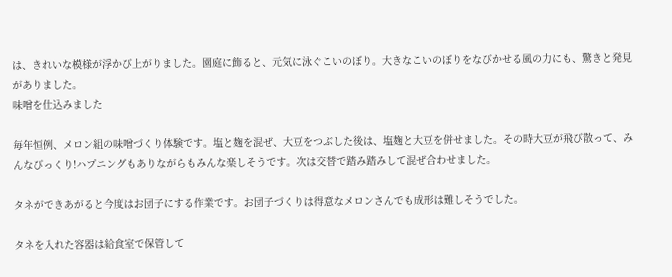は、きれいな模様が浮かび上がりました。園庭に飾ると、元気に泳ぐこいのぼり。大きなこいのぼりをなびかせる風の力にも、驚きと発見がありました。
味噌を仕込みました

毎年恒例、メロン組の味噌づくり体験です。塩と麹を混ぜ、大豆をつぶした後は、塩麹と大豆を併せました。その時大豆が飛び散って、みんなびっくり!ハプニングもありながらもみんな楽しそうです。次は交替で踏み踏みして混ぜ合わせました。

タネができあがると今度はお団子にする作業です。お団子づくりは得意なメロンさんでも成形は難しそうでした。

タネを入れた容器は給食室で保管して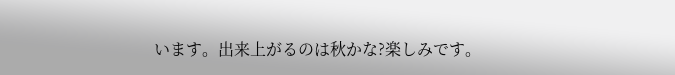います。出来上がるのは秋かな?楽しみです。